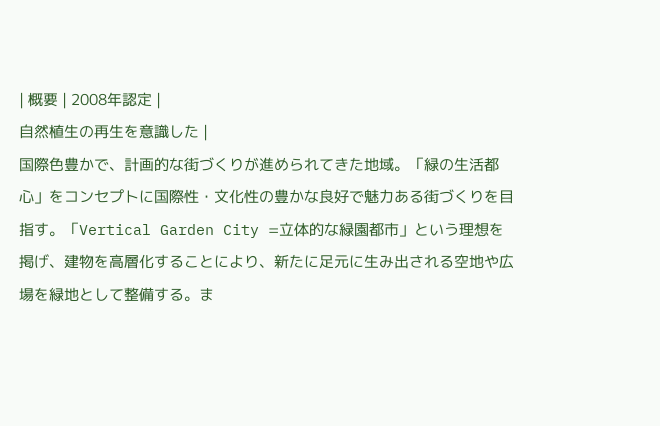| 概要 | 2008年認定 |
自然植生の再生を意識した |
国際色豊かで、計画的な街づくりが進められてきた地域。「緑の生活都心」をコンセプトに国際性・文化性の豊かな良好で魅力ある街づくりを目指す。「Vertical Garden City =立体的な緑園都市」という理想を掲げ、建物を高層化することにより、新たに足元に生み出される空地や広場を緑地として整備する。ま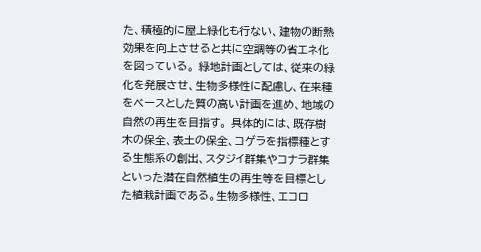た、積極的に屋上緑化も行ない、建物の断熱効果を向上させると共に空調等の省エネ化を図っている。 緑地計画としては、従来の緑化を発展させ、生物多様性に配慮し、在来種をベースとした質の高い計画を進め、地域の自然の再生を目指す。 具体的には、既存樹木の保全、表土の保全、コゲラを指標種とする生態系の創出、スタジイ群集やコナラ群集といった潜在自然植生の再生等を目標とした植栽計画である。生物多様性、エコロ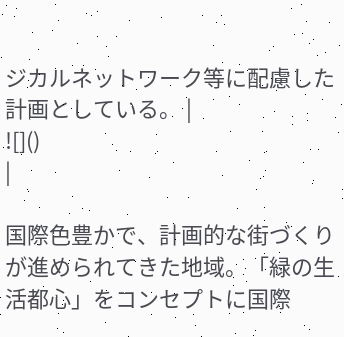ジカルネットワーク等に配慮した計画としている。 |
![]()
|

国際色豊かで、計画的な街づくりが進められてきた地域。「緑の生活都心」をコンセプトに国際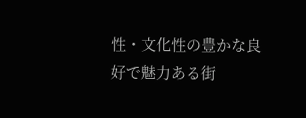性・文化性の豊かな良好で魅力ある街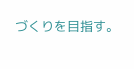づくりを目指す。